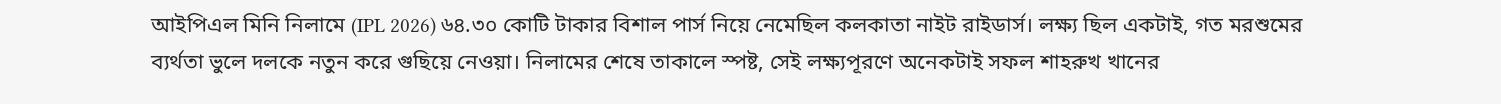আইপিএল মিনি নিলামে (IPL 2026) ৬৪.৩০ কোটি টাকার বিশাল পার্স নিয়ে নেমেছিল কলকাতা নাইট রাইডার্স। লক্ষ্য ছিল একটাই, গত মরশুমের ব্যর্থতা ভুলে দলকে নতুন করে গুছিয়ে নেওয়া। নিলামের শেষে তাকালে স্পষ্ট, সেই লক্ষ্যপূরণে অনেকটাই সফল শাহরুখ খানের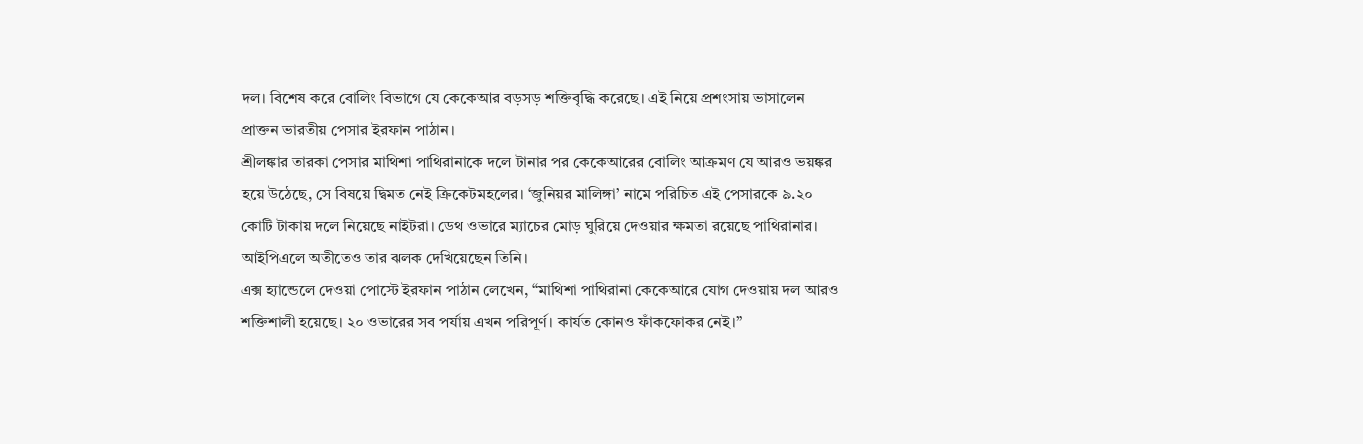দল। বিশেষ করে বোলিং বিভাগে যে কেকেআর বড়সড় শক্তিবৃদ্ধি করেছে। এই নিয়ে প্রশংসায় ভাসালেন প্রাক্তন ভারতীয় পেসার ইরফান পাঠান।
শ্রীলঙ্কার তারকা পেসার মাথিশা পাথিরানাকে দলে টানার পর কেকেআরের বোলিং আক্রমণ যে আরও ভয়ঙ্কর হয়ে উঠেছে, সে বিষয়ে দ্বিমত নেই ক্রিকেটমহলের। ‘জুনিয়র মালিঙ্গা’ নামে পরিচিত এই পেসারকে ৯.২০ কোটি টাকায় দলে নিয়েছে নাইটরা। ডেথ ওভারে ম্যাচের মোড় ঘুরিয়ে দেওয়ার ক্ষমতা রয়েছে পাথিরানার। আইপিএলে অতীতেও তার ঝলক দেখিয়েছেন তিনি।
এক্স হ্যান্ডেলে দেওয়া পোস্টে ইরফান পাঠান লেখেন, “মাথিশা পাথিরানা কেকেআরে যোগ দেওয়ায় দল আরও শক্তিশালী হয়েছে। ২০ ওভারের সব পর্যায় এখন পরিপূর্ণ। কার্যত কোনও ফাঁকফোকর নেই।”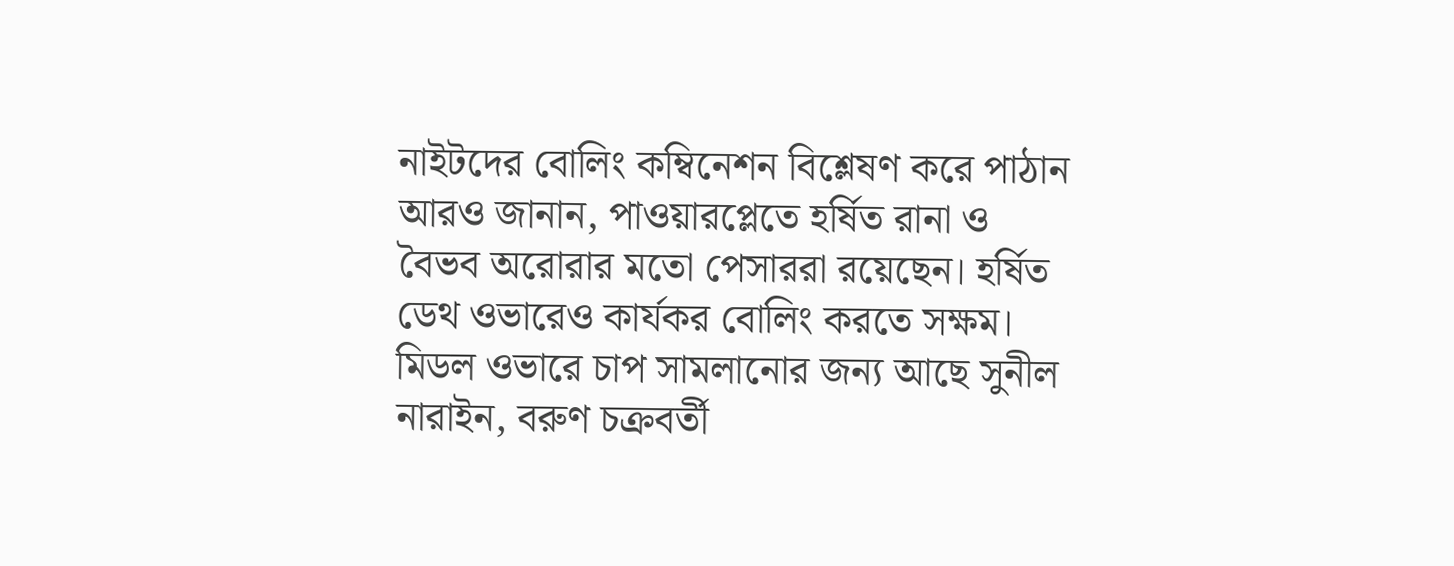নাইটদের বোলিং কম্বিনেশন বিশ্লেষণ করে পাঠান আরও জানান, পাওয়ারপ্লেতে হর্ষিত রানা ও বৈভব অরোরার মতো পেসাররা রয়েছেন। হর্ষিত ডেথ ওভারেও কার্যকর বোলিং করতে সক্ষম। মিডল ওভারে চাপ সামলানোর জন্য আছে সুনীল নারাইন, বরুণ চক্রবর্তী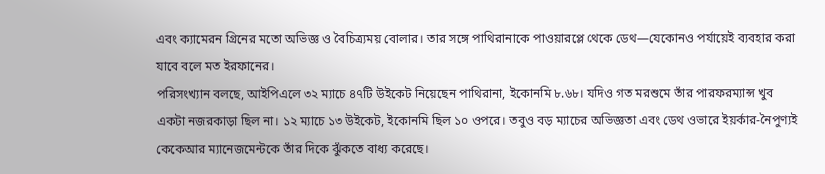এবং ক্যামেরন গ্রিনের মতো অভিজ্ঞ ও বৈচিত্র্যময় বোলার। তার সঙ্গে পাথিরানাকে পাওয়ারপ্লে থেকে ডেথ—যেকোনও পর্যায়েই ব্যবহার করা যাবে বলে মত ইরফানের।
পরিসংখ্যান বলছে, আইপিএলে ৩২ ম্যাচে ৪৭টি উইকেট নিয়েছেন পাথিরানা, ইকোনমি ৮.৬৮। যদিও গত মরশুমে তাঁর পারফরম্যান্স খুব একটা নজরকাড়া ছিল না। ১২ ম্যাচে ১৩ উইকেট, ইকোনমি ছিল ১০ ওপরে। তবুও বড় ম্যাচের অভিজ্ঞতা এবং ডেথ ওভারে ইয়র্কার-নৈপুণ্যই কেকেআর ম্যানেজমেন্টকে তাঁর দিকে ঝুঁকতে বাধ্য করেছে।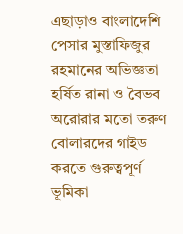এছাড়াও বাংলাদেশি পেসার মুস্তাফিজুর রহমানের অভিজ্ঞতা হর্ষিত রানা ও বৈভব অরোরার মতো তরুণ বোলারদের গাইড করতে গুরুত্বপূর্ণ ভূমিকা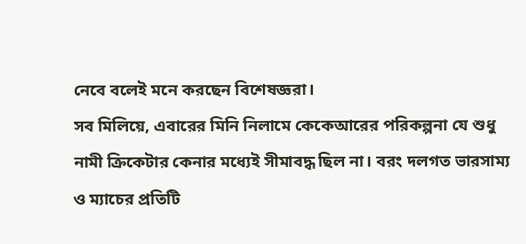নেবে বলেই মনে করছেন বিশেষজ্ঞরা।
সব মিলিয়ে, এবারের মিনি নিলামে কেকেআরের পরিকল্পনা যে শুধু নামী ক্রিকেটার কেনার মধ্যেই সীমাবদ্ধ ছিল না। বরং দলগত ভারসাম্য ও ম্যাচের প্রতিটি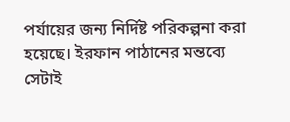পর্যায়ের জন্য নির্দিষ্ট পরিকল্পনা করা হয়েছে। ইরফান পাঠানের মন্তব্যে সেটাই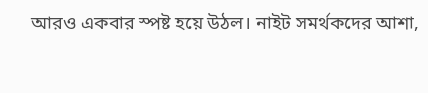আরও একবার স্পষ্ট হয়ে উঠল। নাইট সমর্থকদের আশা,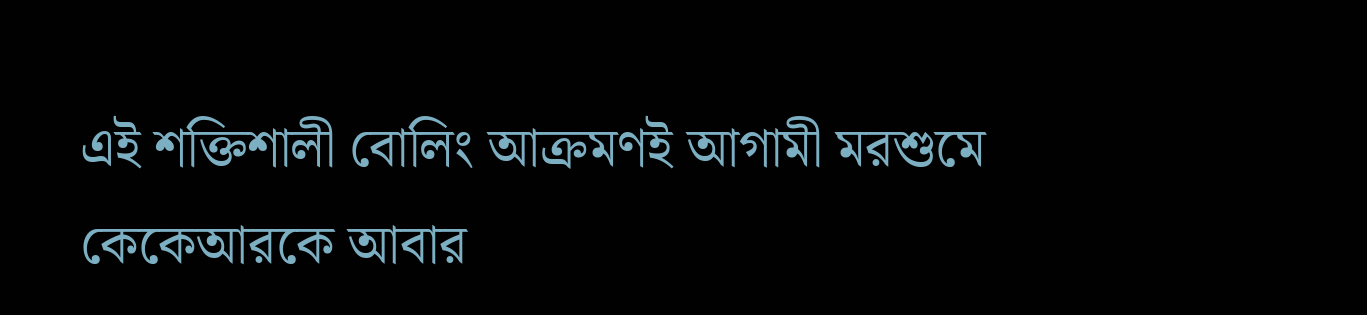এই শক্তিশালী বোলিং আক্রমণই আগামী মরশুমে কেকেআরকে আবার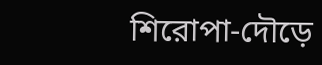শিরোপা-দৌড়ে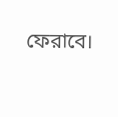ফেরাবে।